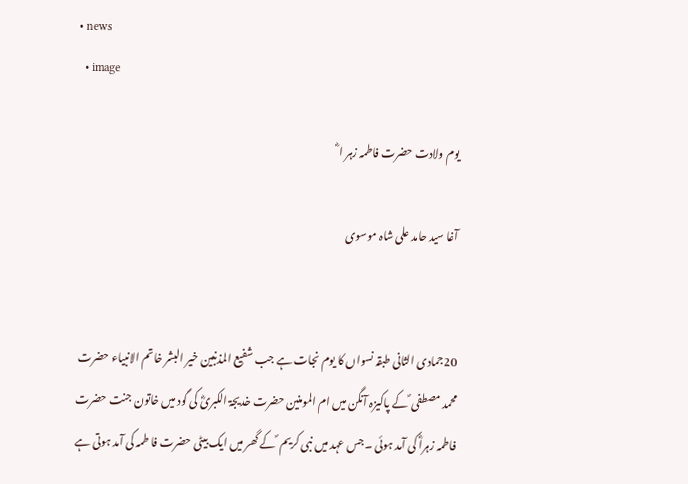• news
  • image

یوم ولادت حضرت فاطمہ زہر ا ؓ

آغا سید حامد علی شاہ موسوی


20جمادی الثانی طبقہ نسواں کا یوم نجات ہے جب شفیع المذنبین خیر البشر خاتم الانبیاء حضرت محمد مصطفی ؐ کے پاکیزہ آنگن میں ام المومنین حضرت خدیجۃ الکبریؓ کی گود میں خاتون جنت حضرت فاطمہ زہراؓ کی آمد ہوئی ۔جس عہد میں نبی کریم ؐ کے گھر میں ایک بیٹی حضرت فا طمہ کی آمد ہوتی ہے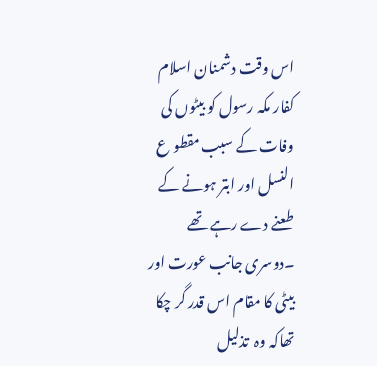اس وقت دشمنان اسلام کفار مکہ رسول کو بیٹوں کی وفات کے سبب مقطو ع النسل اور ابتر ہونے کے طعنے دے رہے تھے ۔دوسری جانب عورت اور بیٹی کا مقام اس قدر گر چکا تھاکہ وہ  تذلیل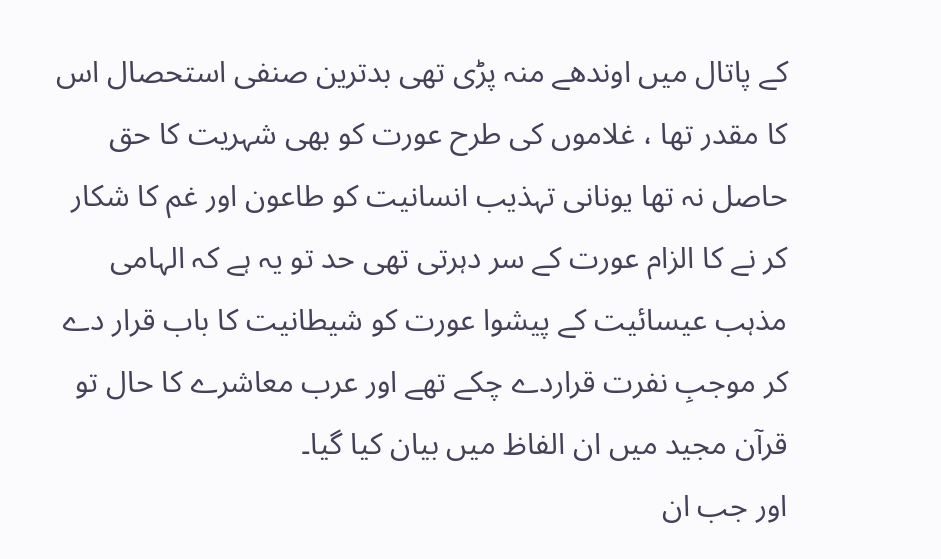کے پاتال میں اوندھے منہ پڑی تھی بدترین صنفی استحصال اس کا مقدر تھا ، غلاموں کی طرح عورت کو بھی شہریت کا حق حاصل نہ تھا یونانی تہذیب انسانیت کو طاعون اور غم کا شکار کر نے کا الزام عورت کے سر دہرتی تھی حد تو یہ ہے کہ الہامی مذہب عیسائیت کے پیشوا عورت کو شیطانیت کا باب قرار دے کر موجبِ نفرت قراردے چکے تھے اور عرب معاشرے کا حال تو قرآن مجید میں ان الفاظ میں بیان کیا گیا۔
اور جب ان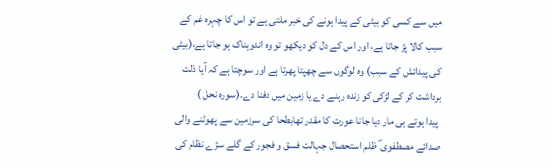میں سے کسی کو بیٹی کے پیدا ہونے کی خبر ملتی ہے تو اس کا چہرہ غم کے سبب کالا پڑ جاتا ہے، اور اس کے دل کو دیکھو تو وہ اندوہناک ہو جاتا ہے،(بیٹی کی پیدائش کے سبب) وہ لوگوں سے چھپتا پھرتا ہے اور سوچتا ہے کہ آیا ذلت برداشت کر کے لڑکی کو زندہ رہنے دے یا زمین میں دفنا دے۔(سورہ نحل )
 پیدا ہوتے ہی مار دیا جانا عورت کا مقدر تھابطحا کی سرزمین سے پھوٹنے والی صدائے مصطفوی ؐ ظلم استحصال جہالت فسق و فجور کے گلے سڑے نظام کی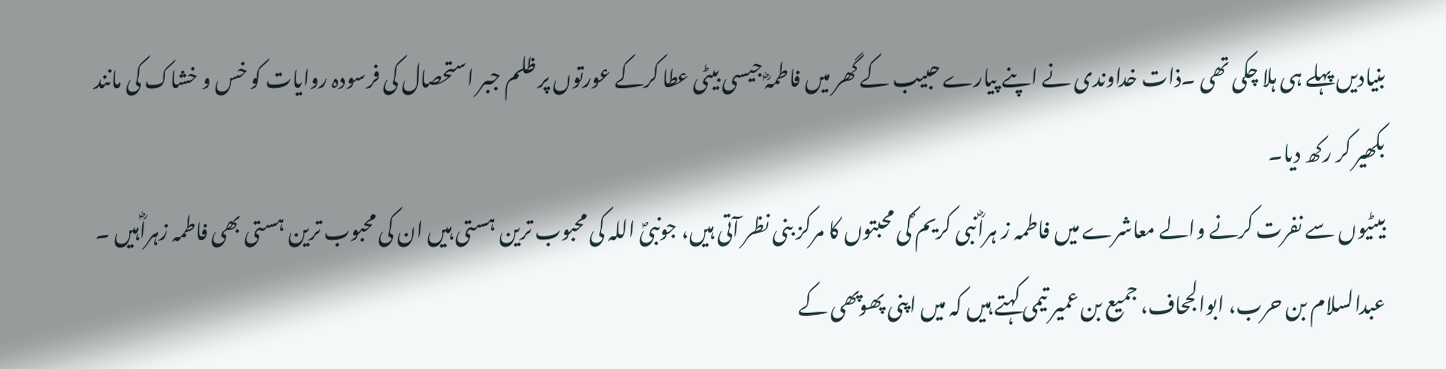بنیادیں پہلے ہی ہلا چکی تھی ۔ذات خداوندی نے اپنے پیارے حبیب کے گھر میں فاطمہؓ جیسی بیٹی عطا کرکے عورتوں پر ظلم جبر استحصال کی فرسودہ روایات کو خس و خشاک کی مانند بکھیر کر رکھ دیا۔
بیٹیوں سے نفرت کرنے والے معاشرے میں فاطمہ ز ہراؓنبی کریم ؐکی محبتوں کا مرکز بنی نظر آتی ہیں، جونبیؐ اللہ کی محبوب ترین ہستی ہیں ان کی محبوب ترین ہستی بھی فاطمہ زہراؓہیں ۔ عبدالسلام بن حرب، ابوالجحاف، جمیع بن عمیر تیمی کہتے ہیں کہ میں اپنی پھوپھی کے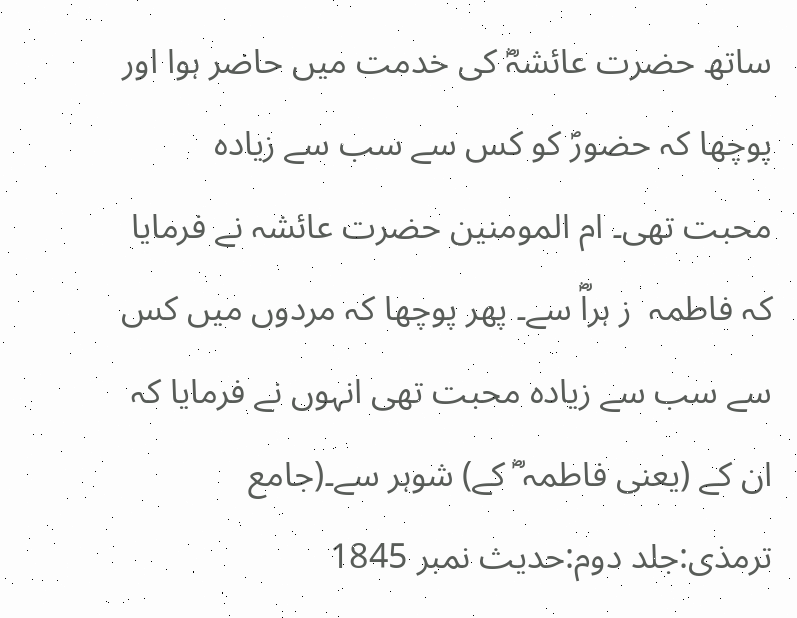ساتھ حضرت عائشہؓ کی خدمت میں حاضر ہوا اور پوچھا کہ حضورؐ کو کس سے سب سے زیادہ محبت تھی۔ ام المومنین حضرت عائشہ نے فرمایا کہ فاطمہ  ز ہراؓ سے۔ پھر پوچھا کہ مردوں میں کس سے سب سے زیادہ محبت تھی انہوں نے فرمایا کہ ان کے (یعنی فاطمہ ؓ کے) شوہر سے۔(جامع ترمذی:جلد دوم:حدیث نمبر 1845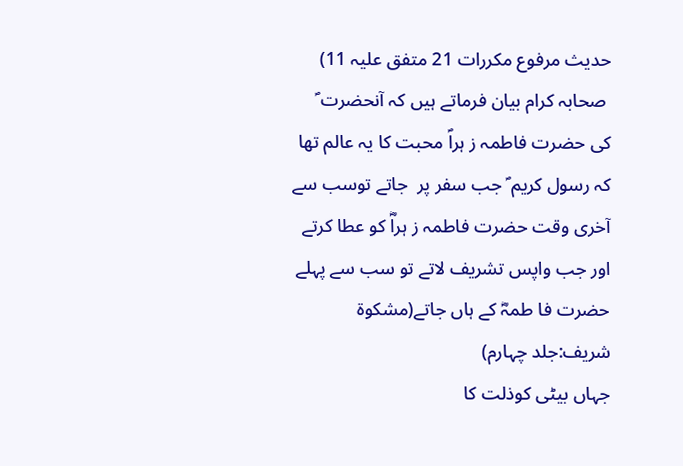حدیث مرفوع مکررات 21 متفق علیہ 11)
 صحابہ کرام بیان فرماتے ہیں کہ آنحضرت ؐ کی حضرت فاطمہ ز ہراؐ محبت کا یہ عالم تھا کہ رسول کریم ؐ جب سفر پر  جاتے توسب سے آخری وقت حضرت فاطمہ ز ہراؓ کو عطا کرتے اور جب واپس تشریف لاتے تو سب سے پہلے حضرت فا طمہؓ کے ہاں جاتے(مشکوۃ شریف:جلد چہارم)
جہاں بیٹی کوذلت کا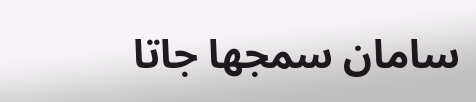سامان سمجھا جاتا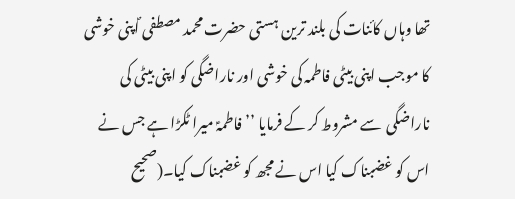تھا وہاں کائنات کی بلند ترین ہستی حضرت محمد مصطفی ؐاپنی خوشی کا موجب اپنی بیٹی فاطمہ کی خوشی اور ناراضگی کو اپنی بیٹی کی ناراضگی  سے مشروط کر کے فرمایا ’’ فاطمہؑ میرا ٹکڑا ہے جس نے اس کو غضبناک کیا اس نے مجھ کو غضبناک کیا۔(صحیح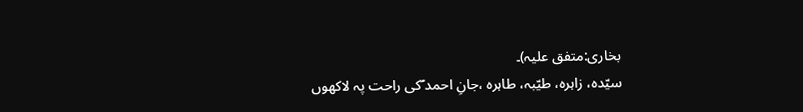بخاری:متفق علیہ)۔
سیّدہ، زاہرہ، طیّبہ، طاہرہ ،جانِ احمد ؐکی راحت پہ لاکھوں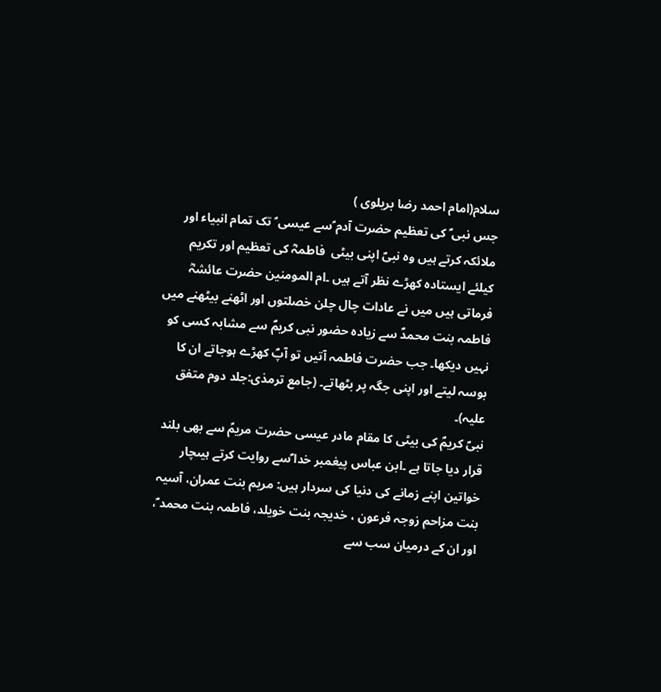سلام(امام احمد رضا بریلوی )
جس نبی ؐ کی تعظیم حضرت آدم ؑسے عیسی ؑ تک تمام انبیاء اور  ملائکہ کرتے ہیں وہ نبیؐ اپنی بیٹی  فاطمہؓ کی تعظیم اور تکریم کیلئے ایستادہ کھڑے نظر آتے ہیں ۔ام المومنین حضرت عائشہؓ فرماتی ہیں میں نے عادات چال چلن خصلتوں اور اٹھنے بیٹھنے میں فاطمہ بنت محمدؐ سے زیادہ حضور نبی کریمؐ سے مشابہ کسی کو نہیں دیکھا۔ جب حضرت فاطمہ آتیں تو آپؐ کھڑے ہوجاتے ان کا بوسہ لیتے اور اپنی جگہ پر بٹھاتے۔ (جامع ترمذی:جلد دوم متفق علیہ)۔
نبیؐ کریمؐ کی بیٹی کا مقام مادر عیسی حضرت مریمؑ سے بھی بلند قرار دیا جاتا ہے ۔ابن عباس پیغمبر خدا ؐسے روایت کرتے ہیںچار خواتین اپنے زمانے کی دنیا کی سردار ہیں: مریم بنت عمران، آسیہ بنت مزاحم زوجہ فرعون ، خدیجہ بنت خویلد، فاطمہ بنت محمد ؐ، اور ان کے درمیان سب سے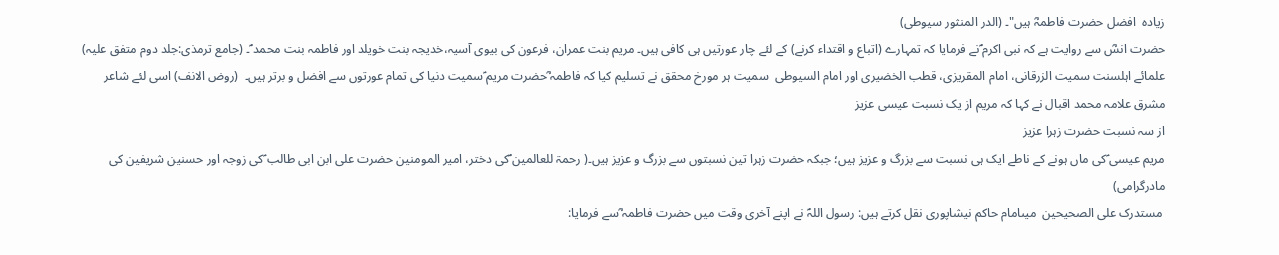زیادہ  افضل حضرت فاطمہؓ ہیں"۔ (الدر المنثور سیوطی)
حضرت انسؓ سے روایت ہے کہ نبی اکرم ؐنے فرمایا کہ تمہارے (اتباع و اقتداء کرنے) کے لئے چار عورتیں ہی کافی ہیں۔ مریم بنت عمران، فرعون کی بیوی آسیہ،خدیجہ بنت خویلد اور فاطمہ بنت محمد ؐ۔ (جامع ترمذی:جلد دوم متفق علیہ)
علمائے اہلسنت سمیت الزرقانی، امام المقریزی، قطب الخضیری اور امام السیوطی  سمیت ہر مورخ محقق نے تسلیم کیا کہ فاطمہ ؓحضرت مریم ؑسمیت دنیا کی تمام عورتوں سے افضل و برتر ہیں۔  (روض الانف) اسی لئے شاعر مشرق علامہ محمد اقبال نے کہا کہ مریم از یک نسبت عیسی عزیز
از سہ نسبت حضرت زہرا عزیز
مریم عیسی ؑکی ماں ہونے کے ناطے ایک ہی نسبت سے بزرگ و عزیز ہیں؛ جبکہ حضرت زہرا تین نسبتوں سے بزرگ و عزیز ہیں۔( رحمۃ للعالمین ؐکی دختر، امیر المومنین حضرت علی ابن ابی طالب ؑکی زوجہ اور حسنین شریفین کی مادرگرامی)
 مستدرک علی الصحیحین  میںامام حاکم نیشاپوری نقل کرتے ہیں: رسول اللہؐ نے اپنے آخری وقت میں حضرت فاطمہ ؓسے فرمایا: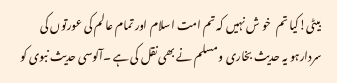بیٹی!کیا تم  خو ش نہیں کہ تم امت اسلام اور تمام عالم کی عورتوں کی سردارہو یہ حدیث بخاری و مسلم نے بھی نقل کی ہے ۔آلوسی حدیث نبوی کو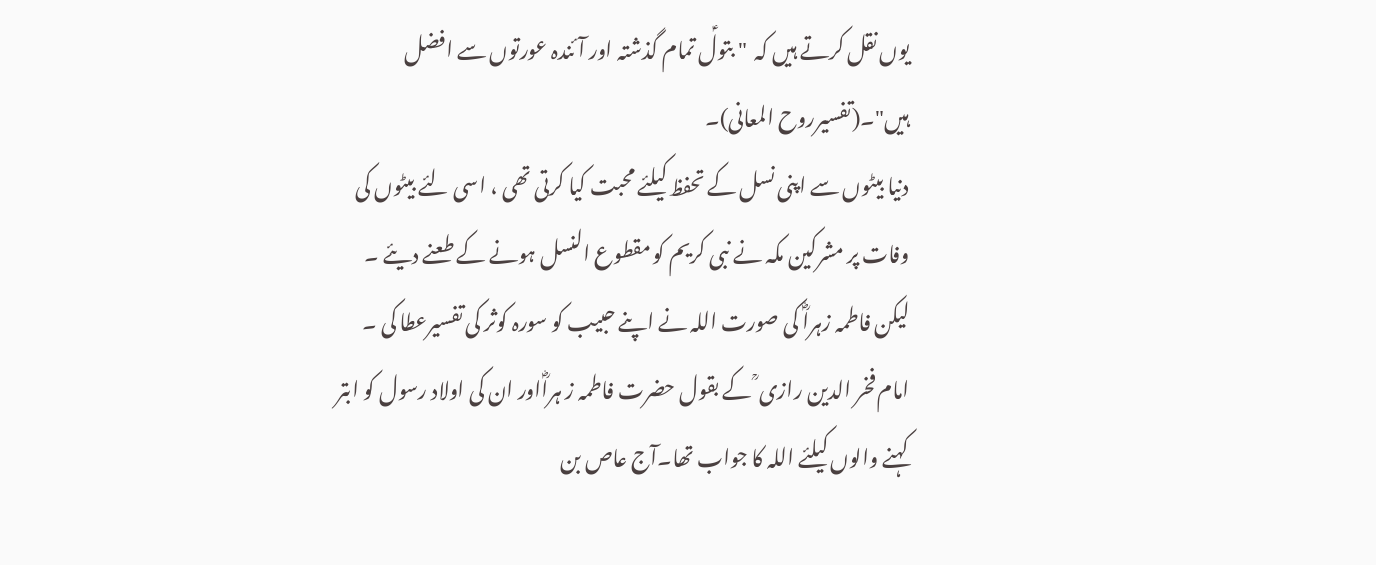یوں نقل کرتے ہیں کہ  " بتولؑ تمام گذشتہ اور آئندہ عورتوں سے افضل ہیں"۔(تفسیرروح المعانی)۔
دنیا بیٹوں سے اپنی نسل کے تحفظ کیلئے محبت کیا کرتی تھی ، اسی لئے بیٹوں کی وفات پر مشرکین مکہ نے نبی کریم کو مقطوع النسل ہونے کے طعنے دیئے ۔ لیکن فاطمہ زہراؓ کی صورت اللہ نے اپنے حبیب کو سورہ کوثر کی تفسیرعطا کی ۔ امام فخر الدین رازی ؒ کے بقول حضرت فاطمہ ز ہراؓاور ان کی اولاد رسول کو ابتر کہنے والوں کیلئے اللہ کا جواب تھا۔آج عاص بن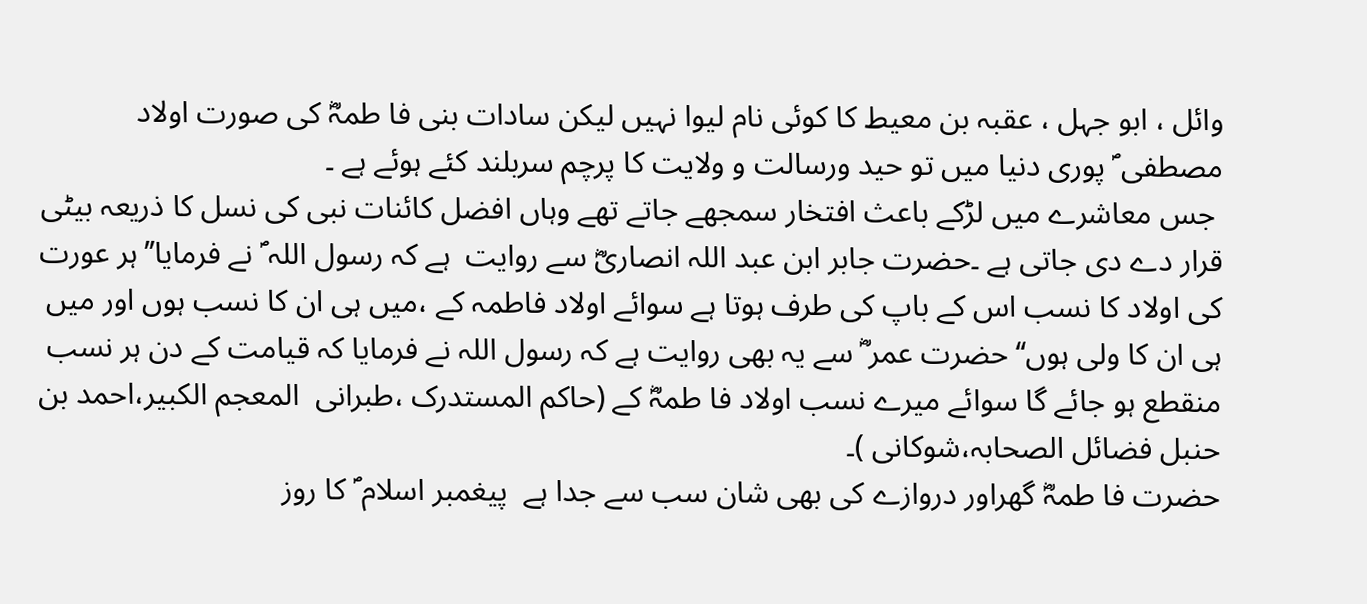وائل ، ابو جہل ، عقبہ بن معیط کا کوئی نام لیوا نہیں لیکن سادات بنی فا طمہؓ کی صورت اولاد مصطفی ؐ پوری دنیا میں تو حید ورسالت و ولایت کا پرچم سربلند کئے ہوئے ہے ۔
 جس معاشرے میں لڑکے باعث افتخار سمجھے جاتے تھے وہاں افضل کائنات نبی کی نسل کا ذریعہ بیٹی قرار دے دی جاتی ہے ۔حضرت جابر ابن عبد اللہ انصاریؓ سے روایت  ہے کہ رسول اللہ ؐ نے فرمایا’’ہر عورت کی اولاد کا نسب اس کے باپ کی طرف ہوتا ہے سوائے اولاد فاطمہ کے ،میں ہی ان کا نسب ہوں اور میں ہی ان کا ولی ہوں‘‘حضرت عمر ؓ سے یہ بھی روایت ہے کہ رسول اللہ نے فرمایا کہ قیامت کے دن ہر نسب منقطع ہو جائے گا سوائے میرے نسب اولاد فا طمہؓ کے (حاکم المستدرک ،طبرانی  المعجم الکبیر،احمد بن حنبل فضائل الصحابہ،شوکانی )۔
حضرت فا طمہؓ گھراور دروازے کی بھی شان سب سے جدا ہے  پیغمبر اسلام ؐ کا روز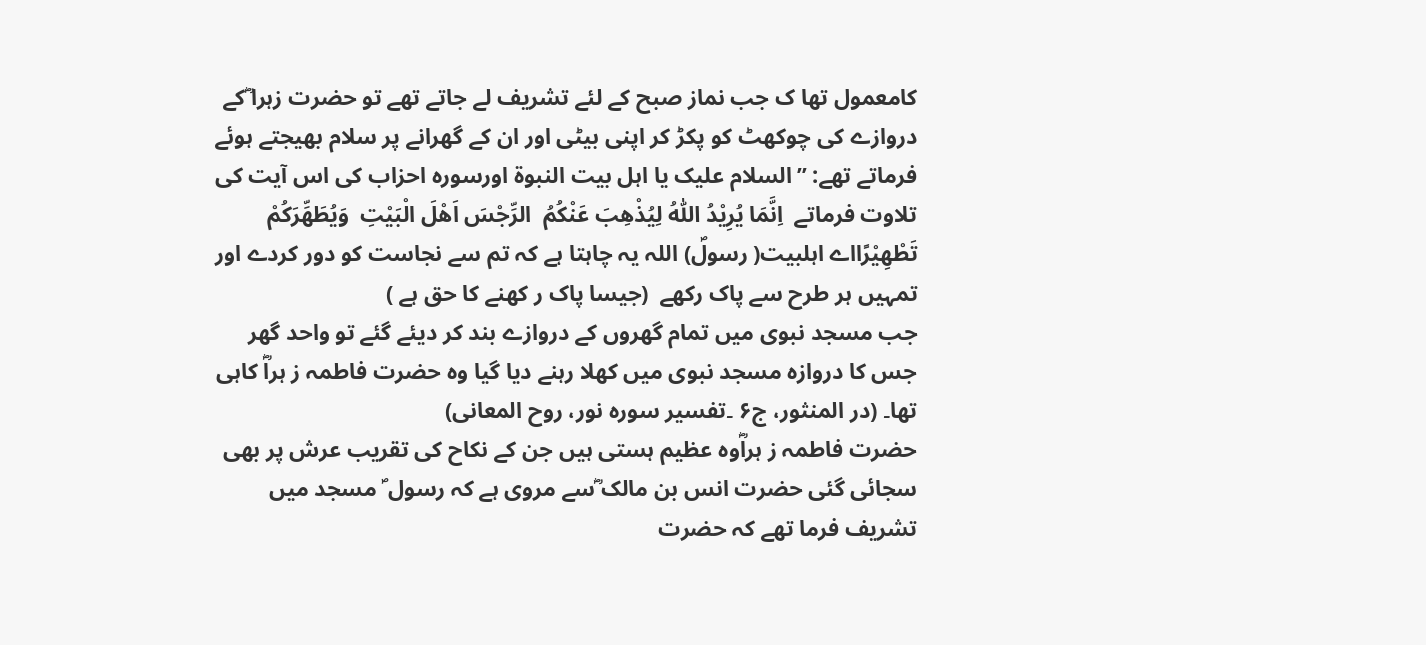کامعمول تھا ک جب نماز صبح کے لئے تشریف لے جاتے تھے تو حضرت زہرا ؓکے دروازے کی چوکھٹ کو پکڑ کر اپنی بیٹی اور ان کے گھرانے پر سلام بھیجتے ہوئے فرماتے تھے: ’’السلام علیک یا اہل بیت النبوۃ اورسورہ احزاب کی اس آیت کی تلاوت فرماتے  اِنَّمَا یُرِیْدُ اللّٰہُ لِیُذْھِبَ عَنْکُمُ  الرِّجْسَ اَھْلَ الْبَیْتِ  وَیُطَھِّرَکُمْ  تَطْھِیْرًااے اہلبیت( رسولؐ) اللہ یہ چاہتا ہے کہ تم سے نجاست کو دور کردے اور تمہیں ہر طرح سے پاک رکھے  (جیسا پاک ر کھنے کا حق ہے )
جب مسجد نبوی میں تمام گھروں کے دروازے بند کر دیئے گئے تو واحد گھر جس کا دروازہ مسجد نبوی میں کھلا رہنے دیا گیا وہ حضرت فاطمہ ز ہراؓ کاہی تھا۔ (در المنثور، ج۶ ۔تفسیر سورہ نور، روح المعانی)
حضرت فاطمہ ز ہراؓوہ عظیم ہستی ہیں جن کے نکاح کی تقریب عرش پر بھی سجائی گئی حضرت انس بن مالک ؓسے مروی ہے کہ رسول ؐ مسجد میں تشریف فرما تھے کہ حضرت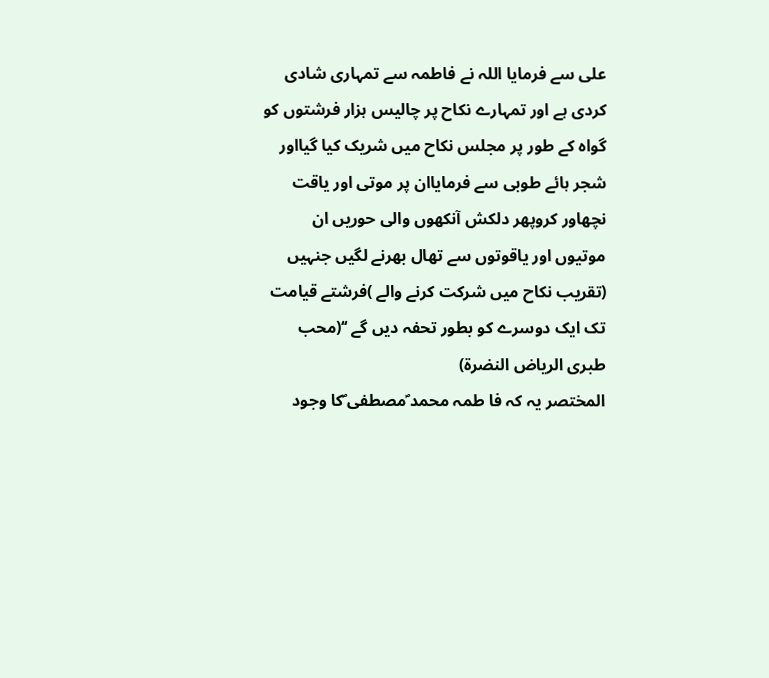علی سے فرمایا اللہ نے فاطمہ سے تمہاری شادی کردی ہے اور تمہارے نکاح پر چالیس ہزار فرشتوں کو گواہ کے طور پر مجلس نکاح میں شریک کیا گیااور شجر ہائے طوبی سے فرمایاان پر موتی اور یاقت نچھاور کروپھر دلکش آنکھوں والی حوریں ان موتیوں اور یاقوتوں سے تھال بھرنے لگیں جنہیں (تقریب نکاح میں شرکت کرنے والے )فرشتے قیامت تک ایک دوسرے کو بطور تحفہ دیں گے ‘‘(محب طبری الریاض النضرۃ)
المختصر یہ کہ فا طمہ محمد ؐمصطفی ؐکا وجود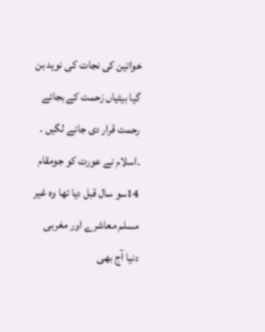خواتین کی نجات کی نوید بن گیا بیٹیاں زحمت کے بجائے رحمت قرار دی جانے لگیں ۔ ۔اسلام نے عورت کو جومقام 14سو سال قبل دیا تھا وہ غیر مسلم معاشرے اور مغربی دنیا آج بھی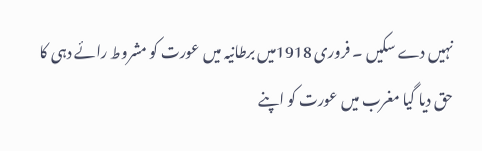نہیں دے سکیں ۔ فروری 1918میں برطانیہ میں عورت کو مشروط رائے دہی کا حق دیا گیا مغرب میں عورت کو اپنے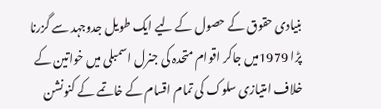بنیادی حقوق کے حصول کے لیے ایک طویل جدوجہد سے گزرنا پڑا 1979میں جاکر اقوام متحدہ کی جنرل اسمبلی میں خواتین کے خلاف امتیازی سلوک کی تمام اقسام کے خاتمے کے کنونشن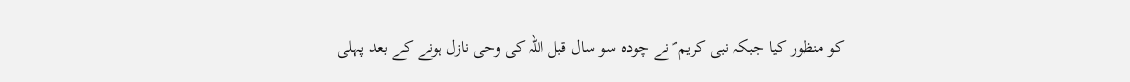کو منظور کیا جبکہ نبی کریم ؐ نے چودہ سو سال قبل اللہ کی وحی نازل ہونے کے بعد پہلی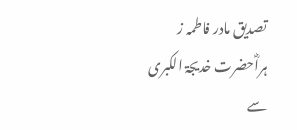تصدیق مادر فاطمہ ز ہراؓحضرت خدیجۃ الکبری سے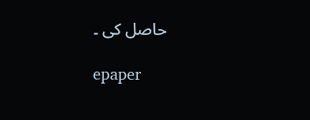حاصل کی ۔

epaper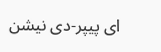ای پیپر-دی نیشن